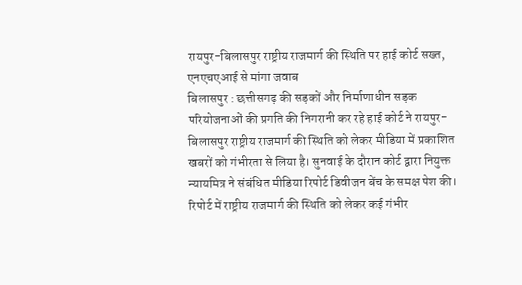रायपुर-बिलासपुर राष्ट्रीय राजमार्ग की स्थिति पर हाई कोर्ट सख्त, एनएचएआई से मांगा जवाब
बिलासपुर : छत्तीसगढ़ की सड़कों और निर्माणाधीन सड़क परियोजनाओं की प्रगति की निगरानी कर रहे हाई कोर्ट ने रायपुर-बिलासपुर राष्ट्रीय राजमार्ग की स्थिति को लेकर मीडिया में प्रकाशित खबरों को गंभीरता से लिया है। सुनवाई के दौरान कोर्ट द्वारा नियुक्त न्यायमित्र ने संबंधित मीडिया रिपोर्ट डिवीजन बेंच के समक्ष पेश की। रिपोर्ट में राष्ट्रीय राजमार्ग की स्थिति को लेकर कई गंभीर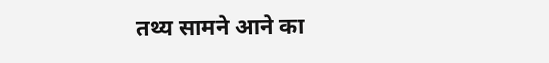तथ्य सामने आने का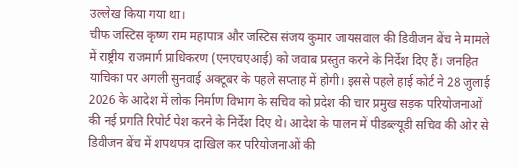उल्लेख किया गया था।
चीफ जस्टिस कृष्ण राम महापात्र और जस्टिस संजय कुमार जायसवाल की डिवीजन बेंच ने मामले में राष्ट्रीय राजमार्ग प्राधिकरण (एनएचएआई) को जवाब प्रस्तुत करने के निर्देश दिए हैं। जनहित याचिका पर अगली सुनवाई अक्टूबर के पहले सप्ताह में होगी। इससे पहले हाई कोर्ट ने 28 जुलाई 2026 के आदेश में लोक निर्माण विभाग के सचिव को प्रदेश की चार प्रमुख सड़क परियोजनाओं की नई प्रगति रिपोर्ट पेश करने के निर्देश दिए थे। आदेश के पालन में पीडब्ल्यूडी सचिव की ओर से डिवीजन बेंच में शपथपत्र दाखिल कर परियोजनाओं की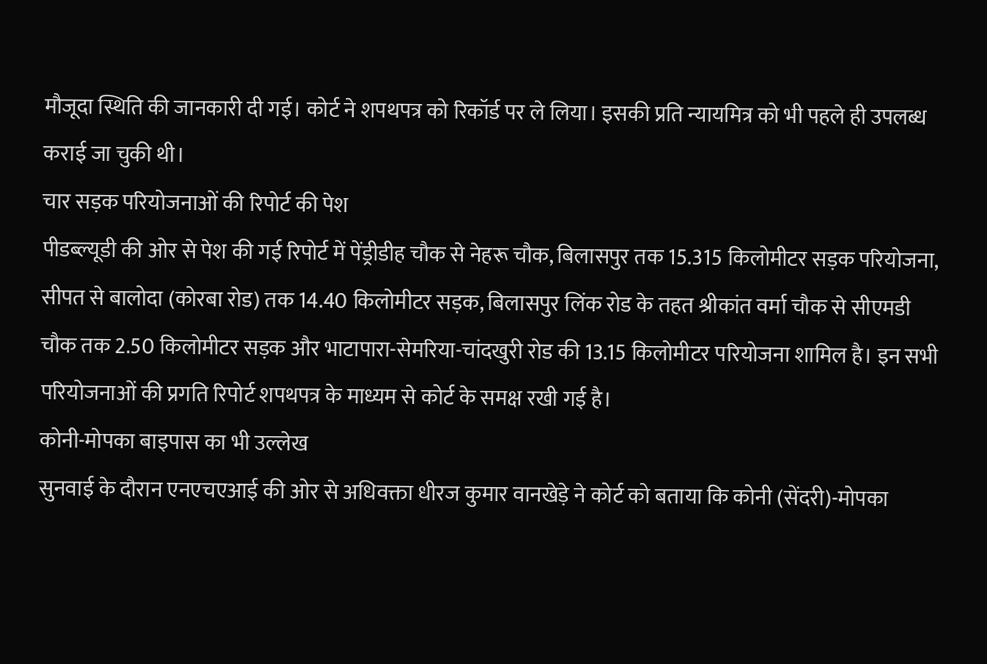मौजूदा स्थिति की जानकारी दी गई। कोर्ट ने शपथपत्र को रिकॉर्ड पर ले लिया। इसकी प्रति न्यायमित्र को भी पहले ही उपलब्ध कराई जा चुकी थी।
चार सड़क परियोजनाओं की रिपोर्ट की पेश
पीडब्ल्यूडी की ओर से पेश की गई रिपोर्ट में पेंड्रीडीह चौक से नेहरू चौक, बिलासपुर तक 15.315 किलोमीटर सड़क परियोजना, सीपत से बालोदा (कोरबा रोड) तक 14.40 किलोमीटर सड़क, बिलासपुर लिंक रोड के तहत श्रीकांत वर्मा चौक से सीएमडी चौक तक 2.50 किलोमीटर सड़क और भाटापारा-सेमरिया-चांदखुरी रोड की 13.15 किलोमीटर परियोजना शामिल है। इन सभी परियोजनाओं की प्रगति रिपोर्ट शपथपत्र के माध्यम से कोर्ट के समक्ष रखी गई है।
कोनी-मोपका बाइपास का भी उल्लेख
सुनवाई के दौरान एनएचएआई की ओर से अधिवक्ता धीरज कुमार वानखेड़े ने कोर्ट को बताया कि कोनी (सेंदरी)-मोपका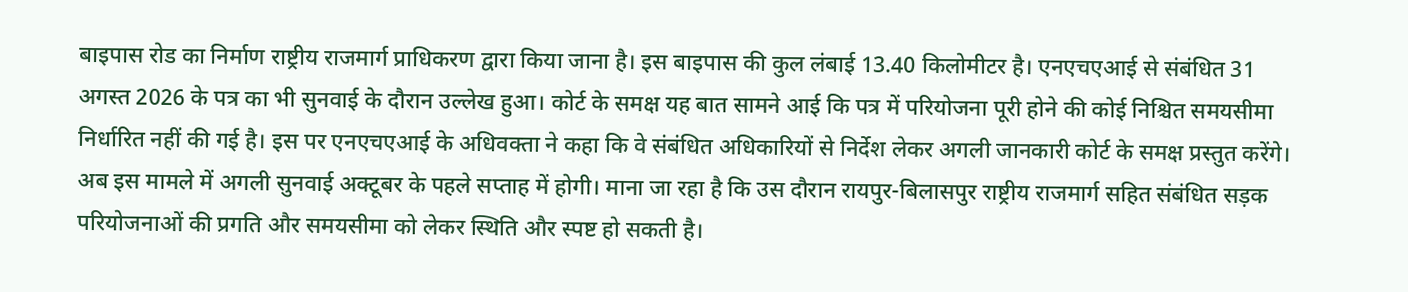बाइपास रोड का निर्माण राष्ट्रीय राजमार्ग प्राधिकरण द्वारा किया जाना है। इस बाइपास की कुल लंबाई 13.40 किलोमीटर है। एनएचएआई से संबंधित 31 अगस्त 2026 के पत्र का भी सुनवाई के दौरान उल्लेख हुआ। कोर्ट के समक्ष यह बात सामने आई कि पत्र में परियोजना पूरी होने की कोई निश्चित समयसीमा निर्धारित नहीं की गई है। इस पर एनएचएआई के अधिवक्ता ने कहा कि वे संबंधित अधिकारियों से निर्देश लेकर अगली जानकारी कोर्ट के समक्ष प्रस्तुत करेंगे।
अब इस मामले में अगली सुनवाई अक्टूबर के पहले सप्ताह में होगी। माना जा रहा है कि उस दौरान रायपुर-बिलासपुर राष्ट्रीय राजमार्ग सहित संबंधित सड़क परियोजनाओं की प्रगति और समयसीमा को लेकर स्थिति और स्पष्ट हो सकती है।